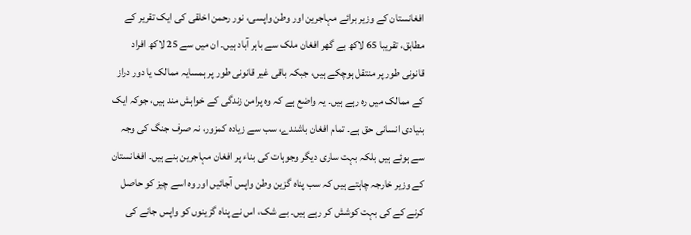افغانستان کے وزیر برائے مہاجرین اور وطن واپسی، نور رحمن اخلقی کی ایک تقریر کے مطابق، تقریبا 65 لاکھ بے گھر افغان ملک سے باہر آباد ہیں۔ ان میں سے 25 لاکھ افراد قانونی طور پر منتقل ہوچکے ہیں، جبکہ باقی غیر قانونی طور پر ہمسایہ ممالک یا دور دراز کے ممالک میں رہ رہے ہیں۔ یہ واضع ہے کہ وہ پرامن زندگی کے خواہش مند ہیں، جوکہ ایک بنیادی انسانی حق ہے۔ تمام افغان باشندے، سب سے زیادہ کمزور، نہ صرف جنگ کی وجہ سے ہوئے ہیں بلکہ بہت ساری دیگر وجوہات کی بناء پر افغان مہاجرین بنے ہیں۔ افغانستان کے وزیر خارجہ چاہتے ہیں کہ سب پناہ گزین وطن واپس آجائیں اور وہ اسے چیز کو حاصل کرنے کے کی بہت کوشش کر رہے ہیں۔ بے شک، اس نے پناہ گزینوں کو واپس جانے کی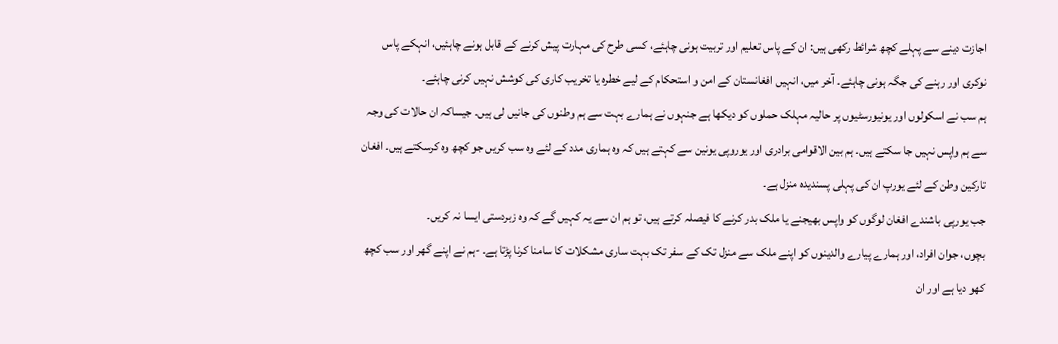اجازت دینے سے پہلے کچھ شرائط رکھی ہیں: ان کے پاس تعلیم اور تربیت ہونی چاہئے، کسی طرح کی مہارت پیش کرنے کے قابل ہونے چاہئیں، انہکے پاس نوکری اور رہنے کی جگہ ہونی چاہئے۔ آخر میں، انہیں افغانستان کے امن و استحکام کے لیے خطرہ یا تخریب کاری کی کوشش نہیں کرنی چاہئے۔
ہم سب نے اسکولوں اور یونیورسٹیوں پر حالیہ مہلک حملوں کو دیکھا ہے جنہوں نے ہمارے بہت سے ہم وطنوں کی جانیں لی ہیں۔ جیساکہ ان حالات کی وجہ سے ہم واپس نہیں جا سکتے ہیں۔ ہم بین الاقوامی برادری اور یوروپی یونین سے کہتے ہیں کہ وہ ہماری مدد کے لئے وہ سب کریں جو کچھ وہ کرسکتے ہیں۔ افغان تارکین وطن کے لئے یورپ ان کی پہلی پسندیدہ منزل ہے۔
جب یورپی باشندے افغان لوگوں کو واپس بھیجنے یا ملک بدر کرنے کا فیصلہ کرتے ہیں، تو ہم ان سے یہ کہیں گے کہ وہ زبردستی ایسا نہ کریں۔
بچوں، جوان افراد، اور ہمارے پیارے والدینوں کو اپنے ملک سے منزل تک کے سفر تک بہت ساری مشکلات کا سامنا کرنا پڑتا ہے۔ -ہم نے اپنے گھر اور سب کچھ کھو دیا ہے اور ان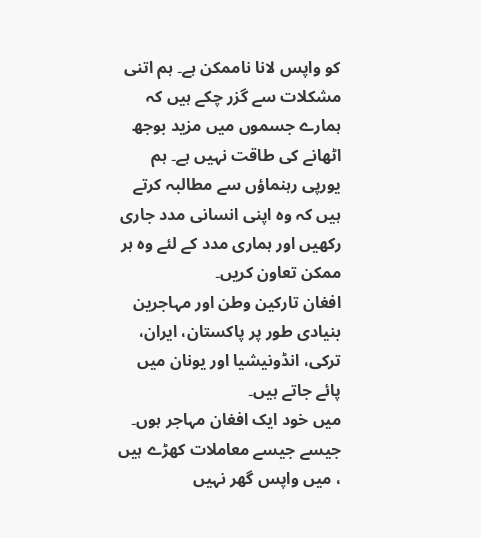کو واپس لانا ناممکن ہے۔ ہم اتنی مشکلات سے گزر چکے ہیں کہ ہمارے جسموں میں مزید بوجھ اٹھانے کی طاقت نہیں ہے۔ ہم یورپی رہنماؤں سے مطالبہ کرتے ہیں کہ وہ اپنی انسانی مدد جاری رکھیں اور ہماری مدد کے لئے وہ ہر ممکن تعاون کریں۔
افغان تارکین وطن اور مہاجرین بنیادی طور پر پاکستان، ایران، ترکی، انڈونیشیا اور یونان میں پائے جاتے ہیں۔
میں خود ایک افغان مہاجر ہوں۔ جیسے جیسے معاملات کھڑے ہیں ، میں واپس گھر نہیں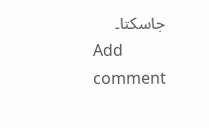جاسکتا۔
Add comment